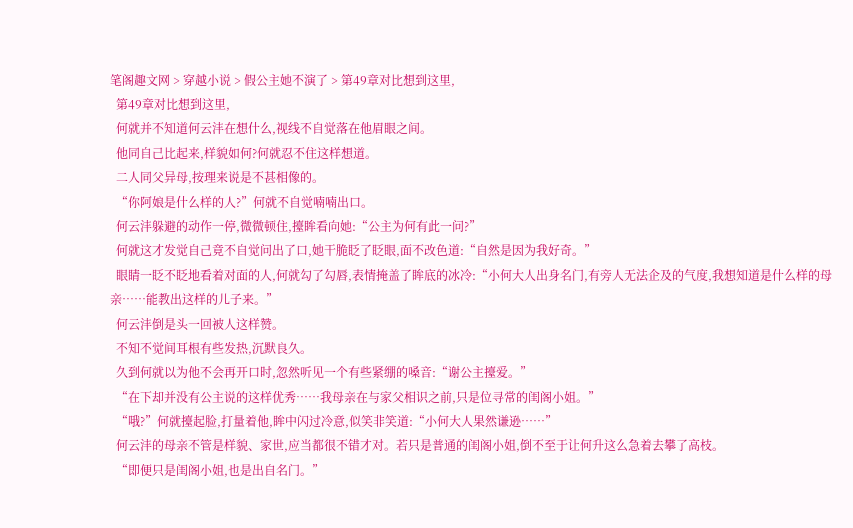笔阁趣文网 > 穿越小说 > 假公主她不演了 > 第49章对比想到这里,
  第49章对比想到这里,
  何就并不知道何云沣在想什么,视线不自觉落在他眉眼之间。
  他同自己比起来,样貌如何?何就忍不住这样想道。
  二人同父异母,按理来说是不甚相像的。
  “你阿娘是什么样的人?”何就不自觉喃喃出口。
  何云沣躲避的动作一停,微微顿住,擡眸看向她:“公主为何有此一问?”
  何就这才发觉自己竟不自觉问出了口,她干脆眨了眨眼,面不改色道:“自然是因为我好奇。”
  眼睛一眨不眨地看着对面的人,何就勾了勾唇,表情掩盖了眸底的冰冷:“小何大人出身名门,有旁人无法企及的气度,我想知道是什么样的母亲……能教出这样的儿子来。”
  何云沣倒是头一回被人这样赞。
  不知不觉间耳根有些发热,沉默良久。
  久到何就以为他不会再开口时,忽然听见一个有些紧绷的嗓音:“谢公主擡爱。”
  “在下却并没有公主说的这样优秀……我母亲在与家父相识之前,只是位寻常的闺阁小姐。”
  “哦?”何就擡起脸,打量着他,眸中闪过冷意,似笑非笑道:“小何大人果然谦逊……”
  何云沣的母亲不管是样貌、家世,应当都很不错才对。若只是普通的闺阁小姐,倒不至于让何升这么急着去攀了高枝。
  “即便只是闺阁小姐,也是出自名门。”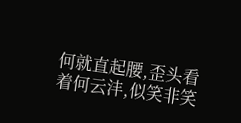何就直起腰,歪头看着何云沣,似笑非笑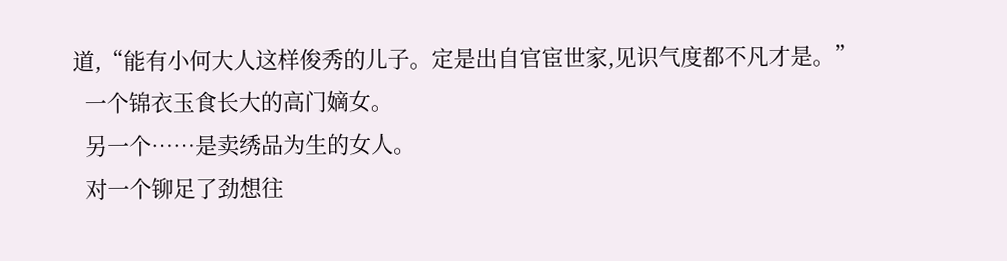道,“能有小何大人这样俊秀的儿子。定是出自官宦世家,见识气度都不凡才是。”
  一个锦衣玉食长大的高门嫡女。
  另一个……是卖绣品为生的女人。
  对一个铆足了劲想往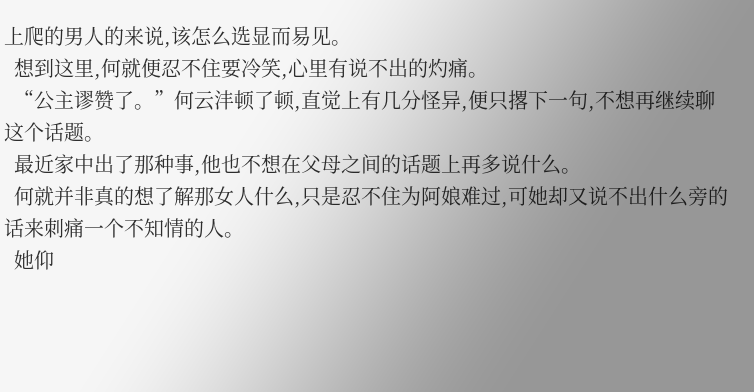上爬的男人的来说,该怎么选显而易见。
  想到这里,何就便忍不住要冷笑,心里有说不出的灼痛。
  “公主谬赞了。”何云沣顿了顿,直觉上有几分怪异,便只撂下一句,不想再继续聊这个话题。
  最近家中出了那种事,他也不想在父母之间的话题上再多说什么。
  何就并非真的想了解那女人什么,只是忍不住为阿娘难过,可她却又说不出什么旁的话来刺痛一个不知情的人。
  她仰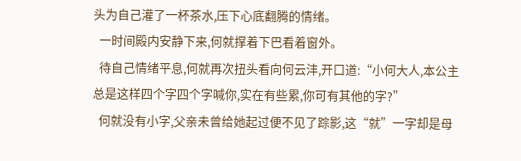头为自己灌了一杯茶水,压下心底翻腾的情绪。
  一时间殿内安静下来,何就撑着下巴看着窗外。
  待自己情绪平息,何就再次扭头看向何云沣,开口道:“小何大人,本公主总是这样四个字四个字喊你,实在有些累,你可有其他的字?”
  何就没有小字,父亲未曾给她起过便不见了踪影,这“就”一字却是母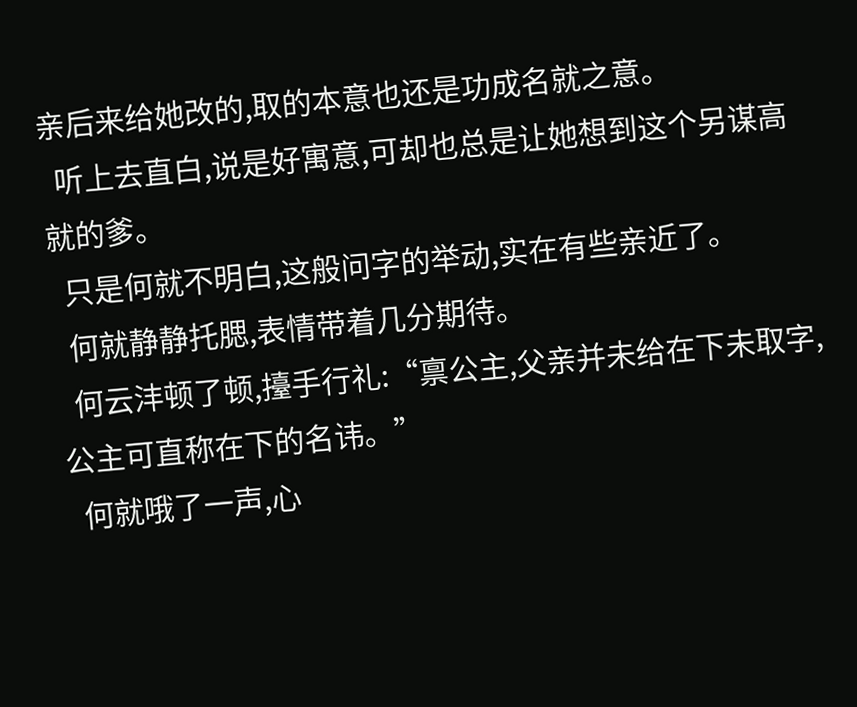亲后来给她改的,取的本意也还是功成名就之意。
  听上去直白,说是好寓意,可却也总是让她想到这个另谋高就的爹。
  只是何就不明白,这般问字的举动,实在有些亲近了。
  何就静静托腮,表情带着几分期待。
  何云沣顿了顿,擡手行礼:“禀公主,父亲并未给在下未取字,公主可直称在下的名讳。”
  何就哦了一声,心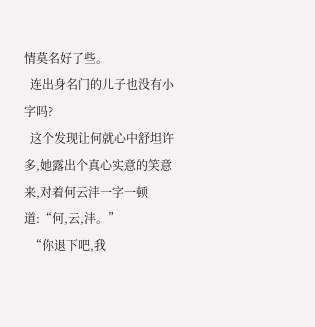情莫名好了些。
  连出身名门的儿子也没有小字吗?
  这个发现让何就心中舒坦许多,她露出个真心实意的笑意来,对着何云沣一字一顿道:“何,云,沣。”
  “你退下吧,我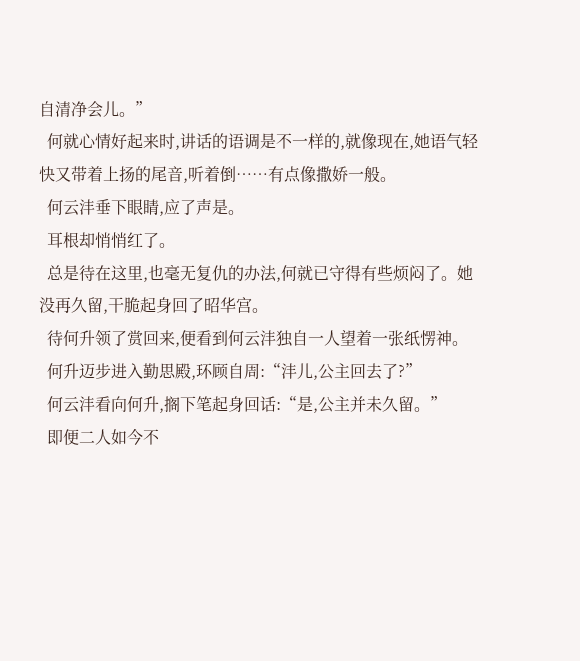自清净会儿。”
  何就心情好起来时,讲话的语调是不一样的,就像现在,她语气轻快又带着上扬的尾音,听着倒……有点像撒娇一般。
  何云沣垂下眼睛,应了声是。
  耳根却悄悄红了。
  总是待在这里,也毫无复仇的办法,何就已守得有些烦闷了。她没再久留,干脆起身回了昭华宫。
  待何升领了赏回来,便看到何云沣独自一人望着一张纸愣神。
  何升迈步进入勤思殿,环顾自周:“沣儿,公主回去了?”
  何云沣看向何升,搁下笔起身回话:“是,公主并未久留。”
  即便二人如今不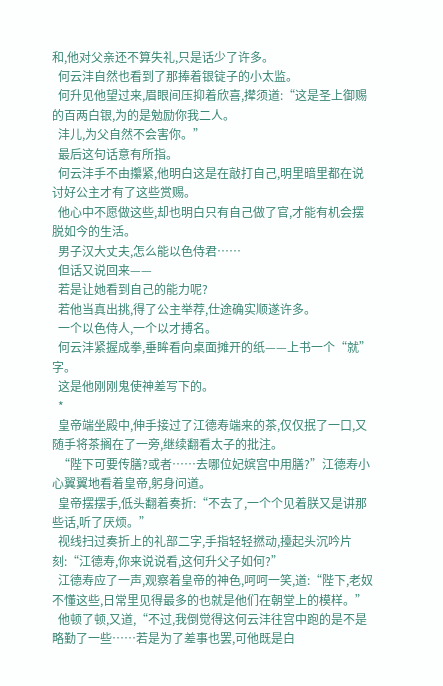和,他对父亲还不算失礼,只是话少了许多。
  何云沣自然也看到了那捧着银锭子的小太监。
  何升见他望过来,眉眼间压抑着欣喜,撵须道:“这是圣上御赐的百两白银,为的是勉励你我二人。
  沣儿,为父自然不会害你。”
  最后这句话意有所指。
  何云沣手不由攥紧,他明白这是在敲打自己,明里暗里都在说讨好公主才有了这些赏赐。
  他心中不愿做这些,却也明白只有自己做了官,才能有机会摆脱如今的生活。
  男子汉大丈夫,怎么能以色侍君……
  但话又说回来——
  若是让她看到自己的能力呢?
  若他当真出挑,得了公主举荐,仕途确实顺遂许多。
  一个以色侍人,一个以才搏名。
  何云沣紧握成拳,垂眸看向桌面摊开的纸——上书一个“就”字。
  这是他刚刚鬼使神差写下的。
  *
  皇帝端坐殿中,伸手接过了江德寿端来的茶,仅仅抿了一口,又随手将茶搁在了一旁,继续翻看太子的批注。
  “陛下可要传膳?或者……去哪位妃嫔宫中用膳?”江德寿小心翼翼地看着皇帝,躬身问道。
  皇帝摆摆手,低头翻着奏折:“不去了,一个个见着朕又是讲那些话,听了厌烦。”
  视线扫过奏折上的礼部二字,手指轻轻撚动,擡起头沉吟片刻:“江德寿,你来说说看,这何升父子如何?”
  江德寿应了一声,观察着皇帝的神色,呵呵一笑,道:“陛下,老奴不懂这些,日常里见得最多的也就是他们在朝堂上的模样。”
  他顿了顿,又道,“不过,我倒觉得这何云沣往宫中跑的是不是略勤了一些……若是为了差事也罢,可他既是白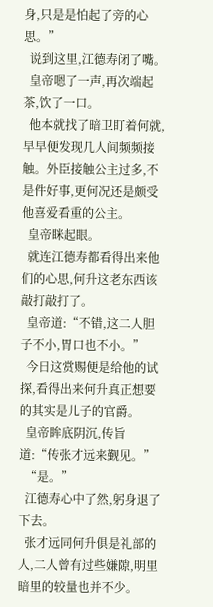身,只是是怕起了旁的心思。”
  说到这里,江德寿闭了嘴。
  皇帝嗯了一声,再次端起茶,饮了一口。
  他本就找了暗卫盯着何就,早早便发现几人间频频接触。外臣接触公主过多,不是件好事,更何况还是颇受他喜爱看重的公主。
  皇帝眯起眼。
  就连江德寿都看得出来他们的心思,何升这老东西该敲打敲打了。
  皇帝道:“不错,这二人胆子不小,胃口也不小。”
  今日这赏赐便是给他的试探,看得出来何升真正想要的其实是儿子的官爵。
  皇帝眸底阴沉,传旨道:“传张才远来觐见。”
  “是。”
  江德寿心中了然,躬身退了下去。
  张才远同何升俱是礼部的人,二人曾有过些嫌隙,明里暗里的较量也并不少。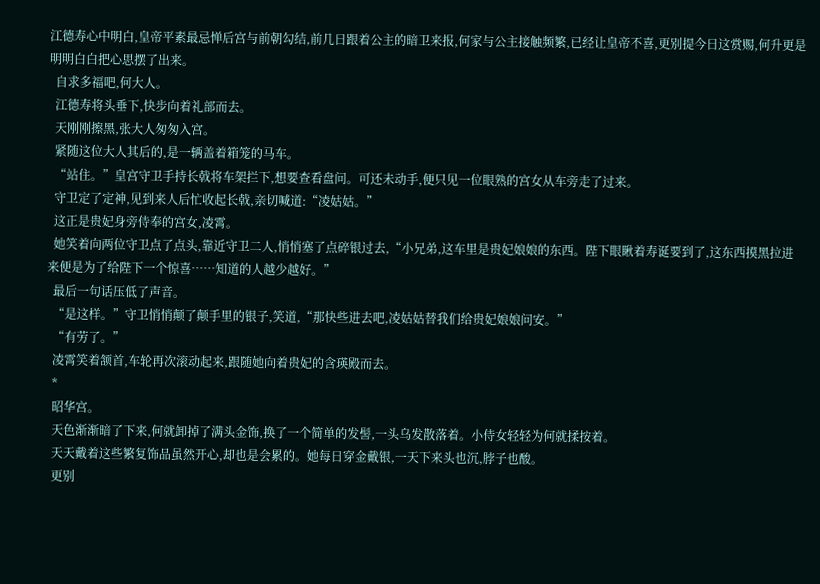江德寿心中明白,皇帝平素最忌惮后宫与前朝勾结,前几日跟着公主的暗卫来报,何家与公主接触频繁,已经让皇帝不喜,更别提今日这赏赐,何升更是明明白白把心思摆了出来。
  自求多福吧,何大人。
  江德寿将头垂下,快步向着礼部而去。
  天刚刚擦黑,张大人匆匆入宫。
  紧随这位大人其后的,是一辆盖着箱笼的马车。
  “站住。”皇宫守卫手持长戟将车架拦下,想要查看盘问。可还未动手,便只见一位眼熟的宫女从车旁走了过来。
  守卫定了定神,见到来人后忙收起长戟,亲切喊道:“凌姑姑。”
  这正是贵妃身旁侍奉的宫女,凌霄。
  她笑着向两位守卫点了点头,靠近守卫二人,悄悄塞了点碎银过去,“小兄弟,这车里是贵妃娘娘的东西。陛下眼瞅着寿诞要到了,这东西摸黑拉进来便是为了给陛下一个惊喜……知道的人越少越好。”
  最后一句话压低了声音。
  “是这样。”守卫悄悄颠了颠手里的银子,笑道,“那快些进去吧,凌姑姑替我们给贵妃娘娘问安。”
  “有劳了。”
  凌霄笑着颔首,车轮再次滚动起来,跟随她向着贵妃的含瑛殿而去。
  *
  昭华宫。
  天色渐渐暗了下来,何就卸掉了满头金饰,换了一个简单的发髻,一头乌发散落着。小侍女轻轻为何就揉按着。
  天天戴着这些繁复饰品虽然开心,却也是会累的。她每日穿金戴银,一天下来头也沉,脖子也酸。
  更别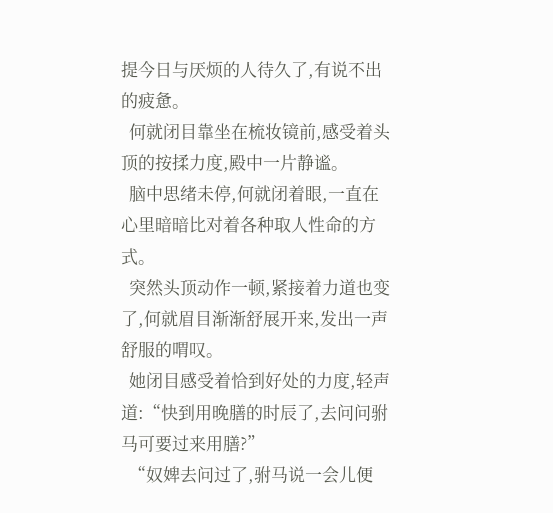提今日与厌烦的人待久了,有说不出的疲惫。
  何就闭目靠坐在梳妆镜前,感受着头顶的按揉力度,殿中一片静谧。
  脑中思绪未停,何就闭着眼,一直在心里暗暗比对着各种取人性命的方式。
  突然头顶动作一顿,紧接着力道也变了,何就眉目渐渐舒展开来,发出一声舒服的喟叹。
  她闭目感受着恰到好处的力度,轻声道:“快到用晚膳的时辰了,去问问驸马可要过来用膳?”
  “奴婢去问过了,驸马说一会儿便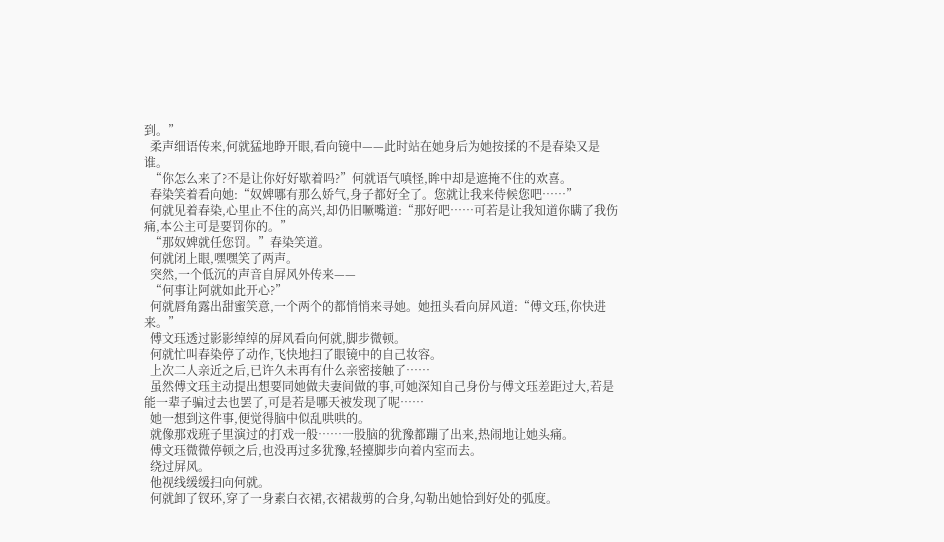到。”
  柔声细语传来,何就猛地睁开眼,看向镜中——此时站在她身后为她按揉的不是春染又是谁。
  “你怎么来了?不是让你好好歇着吗?”何就语气嗔怪,眸中却是遮掩不住的欢喜。
  春染笑着看向她:“奴婢哪有那么娇气,身子都好全了。您就让我来侍候您吧……”
  何就见着春染,心里止不住的高兴,却仍旧噘嘴道:“那好吧……可若是让我知道你瞒了我伤痛,本公主可是要罚你的。”
  “那奴婢就任您罚。”春染笑道。
  何就闭上眼,嘿嘿笑了两声。
  突然,一个低沉的声音自屏风外传来——
  “何事让阿就如此开心?”
  何就唇角露出甜蜜笑意,一个两个的都悄悄来寻她。她扭头看向屏风道:“傅文珏,你快进来。”
  傅文珏透过影影绰绰的屏风看向何就,脚步微顿。
  何就忙叫春染停了动作,飞快地扫了眼镜中的自己妆容。
  上次二人亲近之后,已许久未再有什么亲密接触了……
  虽然傅文珏主动提出想要同她做夫妻间做的事,可她深知自己身份与傅文珏差距过大,若是能一辈子骗过去也罢了,可是若是哪天被发现了呢……
  她一想到这件事,便觉得脑中似乱哄哄的。
  就像那戏班子里演过的打戏一般……一股脑的犹豫都蹦了出来,热闹地让她头痛。
  傅文珏微微停顿之后,也没再过多犹豫,轻擡脚步向着内室而去。
  绕过屏风。
  他视线缓缓扫向何就。
  何就卸了钗环,穿了一身素白衣裙,衣裙裁剪的合身,勾勒出她恰到好处的弧度。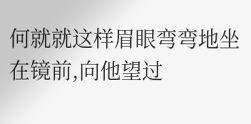何就就这样眉眼弯弯地坐在镜前,向他望过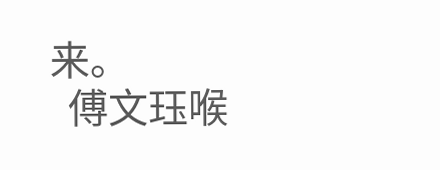来。
  傅文珏喉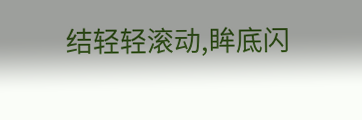结轻轻滚动,眸底闪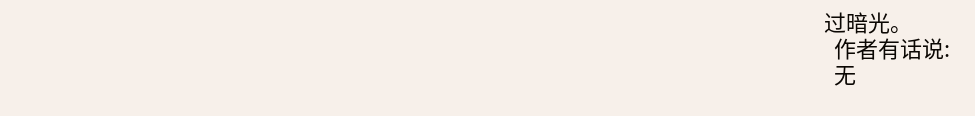过暗光。
  作者有话说:
  无